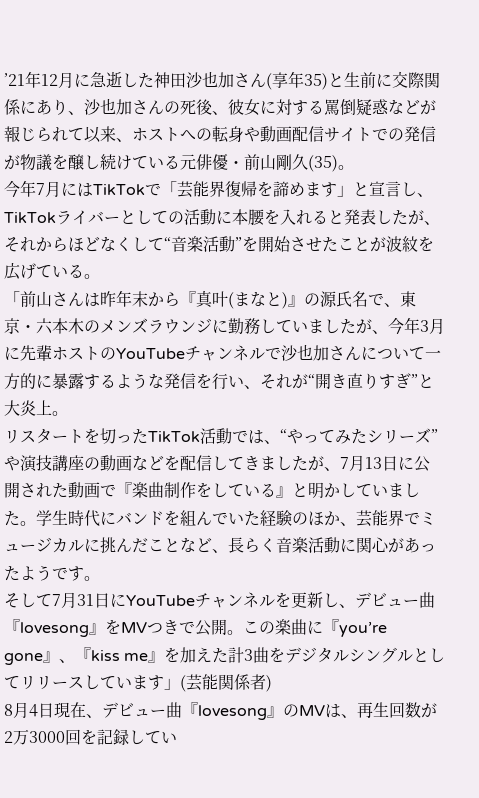’21年12月に急逝した神田沙也加さん(享年35)と生前に交際関係にあり、沙也加さんの死後、彼女に対する罵倒疑惑などが報じられて以来、ホストへの転身や動画配信サイトでの発信が物議を醸し続けている元俳優・前山剛久(35)。
今年7月にはTikTokで「芸能界復帰を諦めます」と宣言し、TikTokライバーとしての活動に本腰を入れると発表したが、それからほどなくして“音楽活動”を開始させたことが波紋を広げている。
「前山さんは昨年末から『真叶(まなと)』の源氏名で、東京・六本木のメンズラウンジに勤務していましたが、今年3月に先輩ホストのYouTubeチャンネルで沙也加さんについて一方的に暴露するような発信を行い、それが“開き直りすぎ”と大炎上。
リスタートを切ったTikTok活動では、“やってみたシリーズ”や演技講座の動画などを配信してきましたが、7月13日に公開された動画で『楽曲制作をしている』と明かしていました。学生時代にバンドを組んでいた経験のほか、芸能界でミュージカルに挑んだことなど、長らく音楽活動に関心があったようです。
そして7月31日にYouTubeチャンネルを更新し、デビュー曲『lovesong』をMVつきで公開。この楽曲に『you’re gone』、『kiss me』を加えた計3曲をデジタルシングルとしてリリースしています」(芸能関係者)
8月4日現在、デビュー曲『lovesong』のMVは、再生回数が2万3000回を記録してい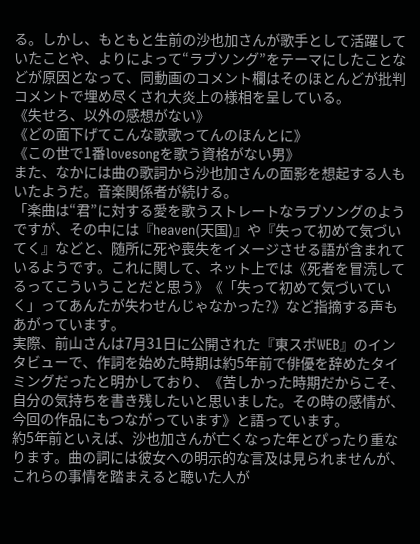る。しかし、もともと生前の沙也加さんが歌手として活躍していたことや、よりによって“ラブソング”をテーマにしたことなどが原因となって、同動画のコメント欄はそのほとんどが批判コメントで埋め尽くされ大炎上の様相を呈している。
《失せろ、以外の感想がない》
《どの面下げてこんな歌歌ってんのほんとに》
《この世で1番lovesongを歌う資格がない男》
また、なかには曲の歌詞から沙也加さんの面影を想起する人もいたようだ。音楽関係者が続ける。
「楽曲は“君”に対する愛を歌うストレートなラブソングのようですが、その中には『heaven(天国)』や『失って初めて気づいてく』などと、随所に死や喪失をイメージさせる語が含まれているようです。これに関して、ネット上では《死者を冒涜してるってこういうことだと思う》《「失って初めて気づいていく」ってあんたが失わせんじゃなかった?》など指摘する声もあがっています。
実際、前山さんは7月31日に公開された『東スポWEB』のインタビューで、作詞を始めた時期は約5年前で俳優を辞めたタイミングだったと明かしており、《苦しかった時期だからこそ、自分の気持ちを書き残したいと思いました。その時の感情が、今回の作品にもつながっています》と語っています。
約5年前といえば、沙也加さんが亡くなった年とぴったり重なります。曲の詞には彼女への明示的な言及は見られませんが、これらの事情を踏まえると聴いた人が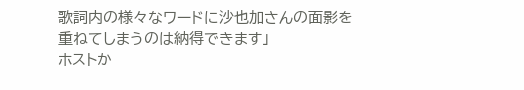歌詞内の様々なワードに沙也加さんの面影を重ねてしまうのは納得できます」
ホストか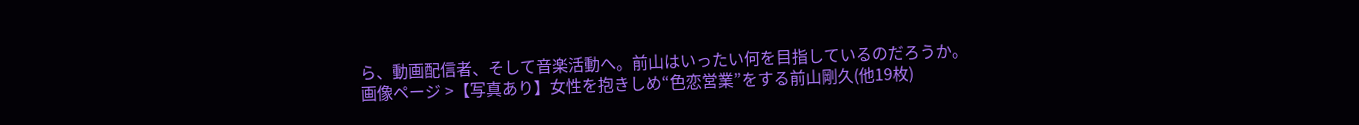ら、動画配信者、そして音楽活動へ。前山はいったい何を目指しているのだろうか。
画像ページ >【写真あり】女性を抱きしめ“色恋営業”をする前山剛久(他19枚)